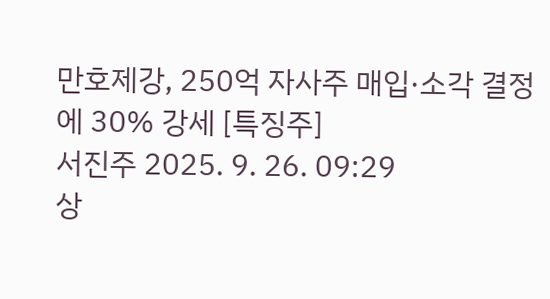만호제강, 250억 자사주 매입·소각 결정에 30% 강세 [특징주]
서진주 2025. 9. 26. 09:29
상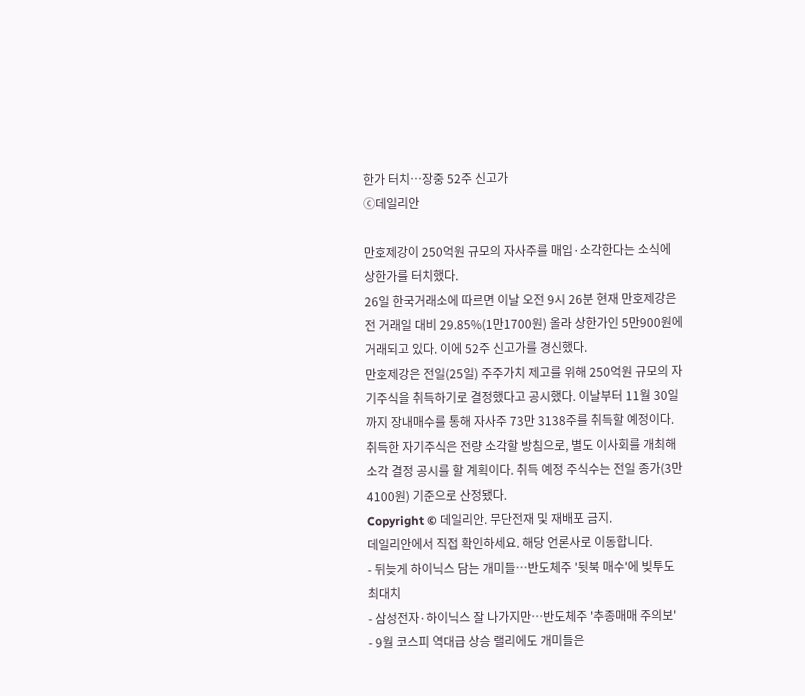한가 터치…장중 52주 신고가
ⓒ데일리안

만호제강이 250억원 규모의 자사주를 매입·소각한다는 소식에 상한가를 터치했다.
26일 한국거래소에 따르면 이날 오전 9시 26분 현재 만호제강은 전 거래일 대비 29.85%(1만1700원) 올라 상한가인 5만900원에 거래되고 있다. 이에 52주 신고가를 경신했다.
만호제강은 전일(25일) 주주가치 제고를 위해 250억원 규모의 자기주식을 취득하기로 결정했다고 공시했다. 이날부터 11월 30일까지 장내매수를 통해 자사주 73만 3138주를 취득할 예정이다.
취득한 자기주식은 전량 소각할 방침으로, 별도 이사회를 개최해 소각 결정 공시를 할 계획이다. 취득 예정 주식수는 전일 종가(3만4100원) 기준으로 산정됐다.
Copyright © 데일리안. 무단전재 및 재배포 금지.
데일리안에서 직접 확인하세요. 해당 언론사로 이동합니다.
- 뒤늦게 하이닉스 담는 개미들…반도체주 '뒷북 매수'에 빚투도 최대치
- 삼성전자·하이닉스 잘 나가지만…반도체주 '추종매매 주의보'
- 9월 코스피 역대급 상승 랠리에도 개미들은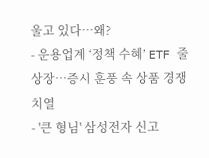울고 있다…왜?
- 운용업계 ‘정책 수혜’ ETF 줄상장…증시 훈풍 속 상품 경쟁 치열
- '큰 형님' 삼성전자 신고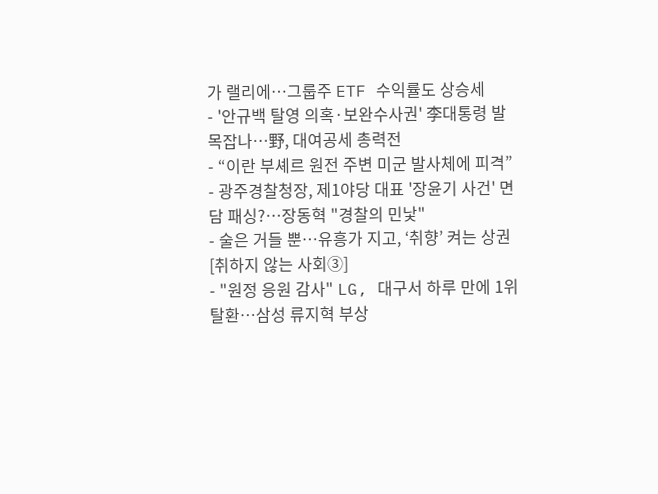가 랠리에…그룹주 ETF 수익률도 상승세
- '안규백 탈영 의혹·보완수사권' 李대통령 발목잡나…野, 대여공세 총력전
- “이란 부셰르 원전 주변 미군 발사체에 피격”
- 광주경찰청장, 제1야당 대표 '장윤기 사건' 면담 패싱?…장동혁 "경찰의 민낯"
- 술은 거들 뿐…유흥가 지고, ‘취향’ 켜는 상권 [취하지 않는 사회③]
- "원정 응원 감사" LG, 대구서 하루 만에 1위 탈환…삼성 류지혁 부상